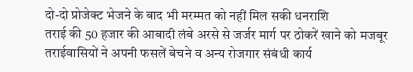दो-दो प्रोजेक्ट भेजने के बाद भी मरम्मत को नहीं मिल सकी धनराशि
तराई की 50 हजार की आबादी लंबे अरसे से जर्जर मार्ग पर ठोकरें खाने को मजबूर
तराईवासियों ने अपनी फसलें बेचने व अन्य रोजगार संबंधी कार्य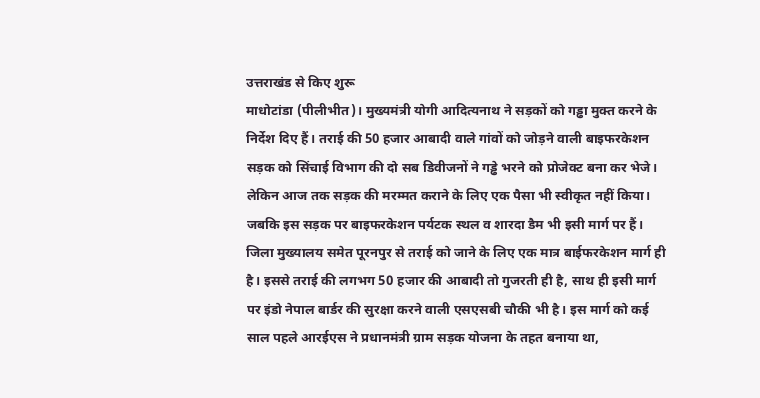उत्तराखंड से किए शुरू
माधोटांडा (पीलीभीत)। मुख्यमंत्री योगी आदित्यनाथ ने सड़कों को गड्ढा मुक्त करने के निर्देश दिए हैं। तराई की 50 हजार आबादी वाले गांवों को जोड़ने वाली बाइफरकेशन सड़क को सिंचाई विभाग की दो सब डिवीजनों ने गड्ढे भरने को प्रोजेक्ट बना कर भेजे। लेकिन आज तक सड़क की मरम्मत कराने के लिए एक पैसा भी स्वीकृत नहीं किया। जबकि इस सड़क पर बाइफरकेशन पर्यटक स्थल व शारदा डैम भी इसी मार्ग पर हैं।
जिला मुख्यालय समेत पूरनपुर से तराई को जाने के लिए एक मात्र बाईफरकेशन मार्ग ही है। इससे तराई की लगभग 50 हजार की आबादी तो गुजरती ही है, साथ ही इसी मार्ग पर इंडो नेपाल बार्डर की सुरक्षा करने वाली एसएसबी चौकी भी है। इस मार्ग को कई साल पहले आरईएस ने प्रधानमंत्री ग्राम सड़क योजना के तहत बनाया था,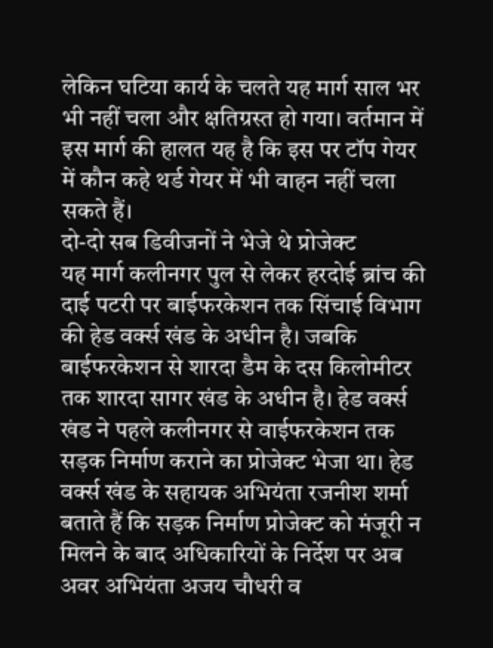लेकिन घटिया कार्य के चलते यह मार्ग साल भर भी नहीं चला और क्षतिग्रस्त हो गया। वर्तमान में इस मार्ग की हालत यह है कि इस पर टॉप गेयर में कौन कहे थर्ड गेयर में भी वाहन नहीं चला सकते हैं।
दो-दो सब डिवीजनों ने भेजे थे प्रोजेक्ट
यह मार्ग कलीनगर पुल से लेकर हरदोई ब्रांच की दाई पटरी पर बाईफरकेशन तक सिंचाई विभाग की हेड वर्क्स खंड के अधीन है। जबकि बाईफरकेशन से शारदा डैम के दस किलोमीटर तक शारदा सागर खंड के अधीन है। हेड वर्क्स खंड ने पहले कलीनगर से वाईफरकेशन तक सड़क निर्माण कराने का प्रोजेक्ट भेजा था। हेड वर्क्स खंड के सहायक अभियंता रजनीश शर्मा बताते हैं कि सड़क निर्माण प्रोजेक्ट को मंजूरी न मिलने के बाद अधिकारियों के निर्देश पर अब अवर अभियंता अजय चौधरी व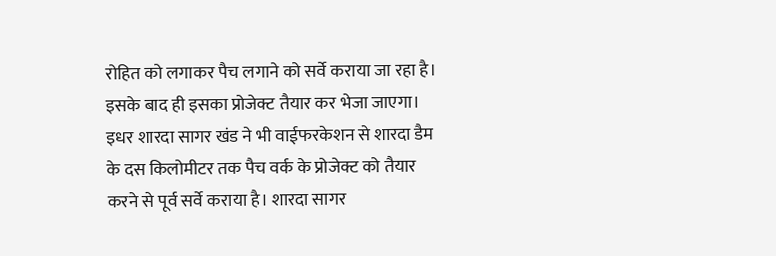रोहित को लगाकर पैच लगाने को सर्वे कराया जा रहा है। इसके बाद ही इसका प्रोजेक्ट तैयार कर भेजा जाएगा। इधर शारदा सागर खंड ने भी वाईफरकेशन से शारदा डैम के दस किलोमीटर तक पैच वर्क के प्रोजेक्ट को तैयार करने से पूर्व सर्वे कराया है। शारदा सागर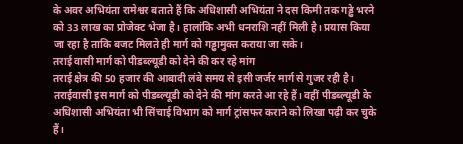के अवर अभियंता रामेश्वर बताते हैं कि अधिशासी अभियंता ने दस किमी तक गड्ढे भरने को 33 लाख का प्रोजेक्ट भेजा है। हालांकि अभी धनराशि नहीं मिली है। प्रयास किया जा रहा है ताकि बजट मिलते ही मार्ग को गड्ढामुक्त कराया जा सके।
तराई वासी मार्ग को पीडब्ल्यूडी को देने की कर रहे मांग
तराई क्षेत्र की 50 हजार की आबादी लंबे समय से इसी जर्जर मार्ग से गुजर रही है। तराईवासी इस मार्ग को पीडब्ल्यूडी को देने की मांग करते आ रहे हैं। वहीं पीडब्ल्यूडी के अधिशासी अभियंता भी सिंचाई विभाग को मार्ग ट्रांसफर कराने को लिखा पढ़ी कर चुके हैं।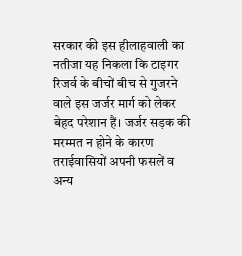सरकार की इस हीलाहवाली का नतीजा यह निकला कि टाइगर रिजर्व के बीचों बीच से गुजरने वाले इस जर्जर मार्ग को लेकर बेहद परेशान हैं। जर्जर सड़क की मरम्मत न होने के कारण तराईवासियों अपनी फसलें व अन्य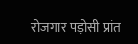रोजगार पड़ोसी प्रांत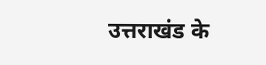उत्तराखंड के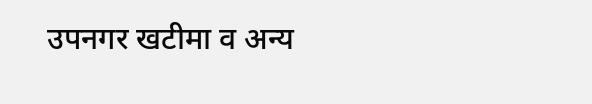उपनगर खटीमा व अन्य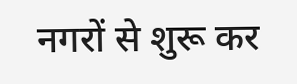नगरों से शुरू कर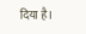दिया है।